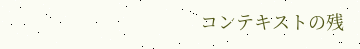コンテキストの残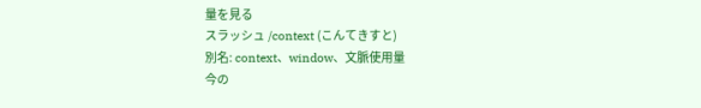量を見る
スラッシュ /context (こんてきすと)
別名: context、window、文脈使用量
今の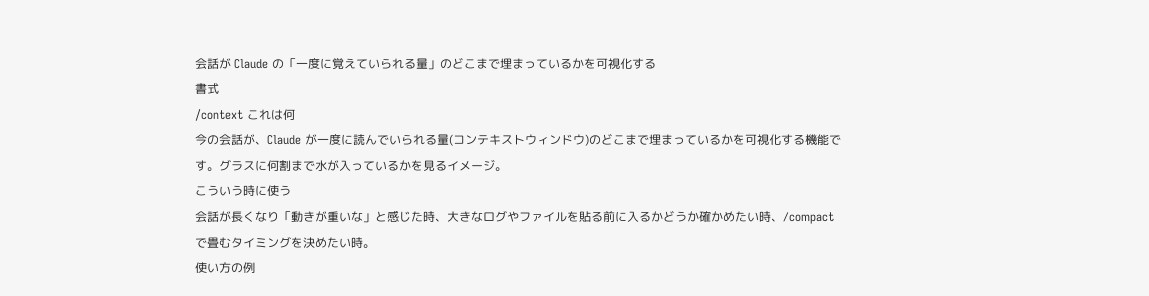会話が Claude の「一度に覚えていられる量」のどこまで埋まっているかを可視化する
書式
/context これは何
今の会話が、Claude が一度に読んでいられる量(コンテキストウィンドウ)のどこまで埋まっているかを可視化する機能です。グラスに何割まで水が入っているかを見るイメージ。
こういう時に使う
会話が長くなり「動きが重いな」と感じた時、大きなログやファイルを貼る前に入るかどうか確かめたい時、/compact で畳むタイミングを決めたい時。
使い方の例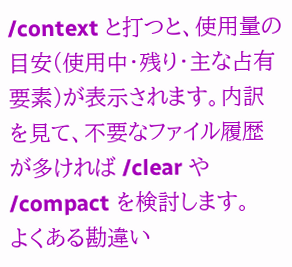/context と打つと、使用量の目安(使用中・残り・主な占有要素)が表示されます。内訳を見て、不要なファイル履歴が多ければ /clear や /compact を検討します。
よくある勘違い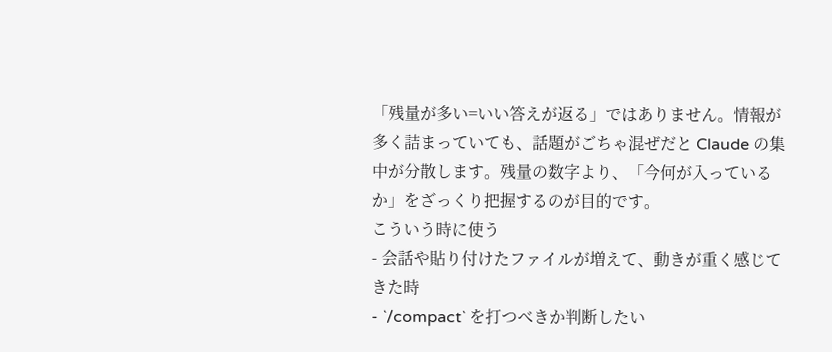「残量が多い=いい答えが返る」ではありません。情報が多く詰まっていても、話題がごちゃ混ぜだと Claude の集中が分散します。残量の数字より、「今何が入っているか」をざっくり把握するのが目的です。
こういう時に使う
- 会話や貼り付けたファイルが増えて、動きが重く感じてきた時
- `/compact` を打つべきか判断したい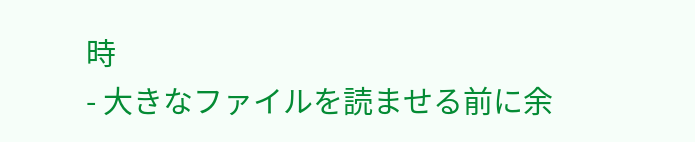時
- 大きなファイルを読ませる前に余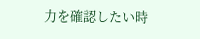力を確認したい時